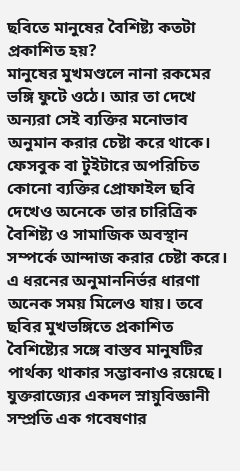ছবিতে মানুষের বৈশিষ্ট্য কতটা প্রকাশিত হয়?
মানুষের মুখমণ্ডলে নানা রকমের ভঙ্গি ফুটে ওঠে। আর তা দেখে অন্যরা সেই ব্যক্তির মনোভাব অনুমান করার চেষ্টা করে থাকে। ফেসবুক বা টুইটারে অপরিচিত কোনো ব্যক্তির প্রোফাইল ছবি দেখেও অনেকে তার চারিত্রিক বৈশিষ্ট্য ও সামাজিক অবস্থান সম্পর্কে আন্দাজ করার চেষ্টা করে। এ ধরনের অনুমাননির্ভর ধারণা অনেক সময় মিলেও যায়। তবে ছবির মুখভঙ্গিতে প্রকাশিত বৈশিষ্ট্যের সঙ্গে বাস্তব মানুষটির পার্থক্য থাকার সম্ভাবনাও রয়েছে।
যুক্তরাজ্যের একদল স্নায়ুবিজ্ঞানী সম্প্রতি এক গবেষণার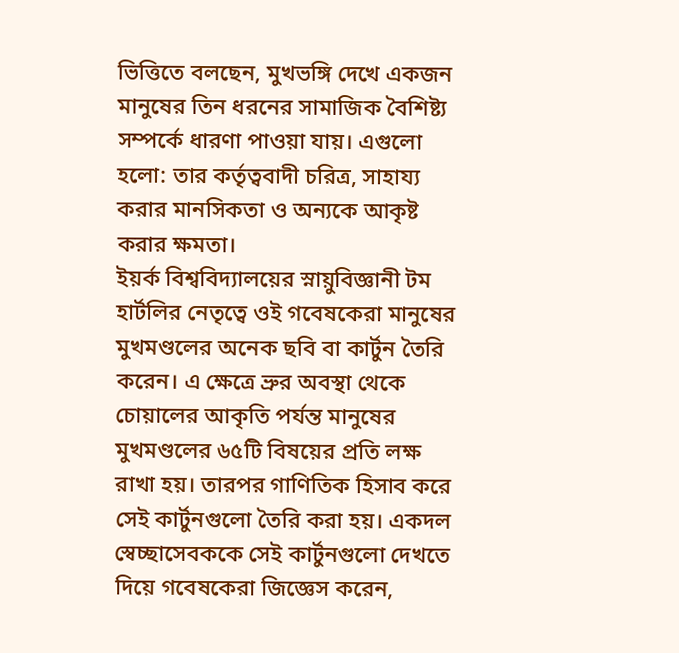ভিত্তিতে বলছেন, মুখভঙ্গি দেখে একজন মানুষের তিন ধরনের সামাজিক বৈশিষ্ট্য সম্পর্কে ধারণা পাওয়া যায়। এগুলো হলো: তার কর্তৃত্ববাদী চরিত্র, সাহায্য করার মানসিকতা ও অন্যকে আকৃষ্ট করার ক্ষমতা।
ইয়র্ক বিশ্ববিদ্যালয়ের স্নায়ুবিজ্ঞানী টম হার্টলির নেতৃত্বে ওই গবেষকেরা মানুষের মুখমণ্ডলের অনেক ছবি বা কার্টুন তৈরি করেন। এ ক্ষেত্রে ভ্রুর অবস্থা থেকে চোয়ালের আকৃতি পর্যন্ত মানুষের মুখমণ্ডলের ৬৫টি বিষয়ের প্রতি লক্ষ রাখা হয়। তারপর গাণিতিক হিসাব করে সেই কার্টুনগুলো তৈরি করা হয়। একদল স্বেচ্ছাসেবককে সেই কার্টুনগুলো দেখতে দিয়ে গবেষকেরা জিজ্ঞেস করেন,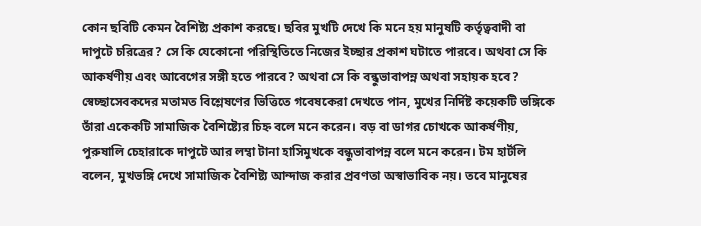কোন ছবিটি কেমন বৈশিষ্ট্য প্রকাশ করছে। ছবির মুখটি দেখে কি মনে হয় মানুষটি কর্তৃত্ববাদী বা দাপুটে চরিত্রের? সে কি যেকোনো পরিস্থিতিতে নিজের ইচ্ছার প্রকাশ ঘটাতে পারবে। অথবা সে কি আকর্ষণীয় এবং আবেগের সঙ্গী হতে পারবে? অথবা সে কি বন্ধুভাবাপন্ন অথবা সহায়ক হবে?
স্বেচ্ছাসেবকদের মতামত বিশ্লেষণের ভিত্তিতে গবেষকেরা দেখতে পান, মুখের নির্দিষ্ট কয়েকটি ভঙ্গিকে তাঁরা একেকটি সামাজিক বৈশিষ্ট্যের চিহ্ন বলে মনে করেন। বড় বা ডাগর চোখকে আকর্ষণীয়, পুরুষালি চেহারাকে দাপুটে আর লম্বা টানা হাসিমুখকে বন্ধুভাবাপন্ন বলে মনে করেন। টম হার্টলি বলেন, মুখভঙ্গি দেখে সামাজিক বৈশিষ্ট্য আন্দাজ করার প্রবণতা অস্বাভাবিক নয়। তবে মানুষের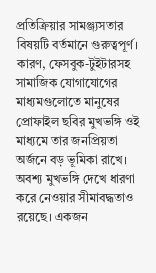প্রতিক্রিয়ার সামঞ্জ্যসতার বিষয়টি বর্তমানে গুরুত্বপূর্ণ। কারণ, ফেসবুক-টুইটারসহ সামাজিক যোগাযোগের মাধ্যমগুলোতে মানুষের প্রোফাইল ছবির মুখভঙ্গি ওই মাধ্যমে তার জনপ্রিয়তা অর্জনে বড় ভূমিকা রাখে। অবশ্য মুখভঙ্গি দেখে ধারণা করে নেওয়ার সীমাবদ্ধতাও রয়েছে। একজন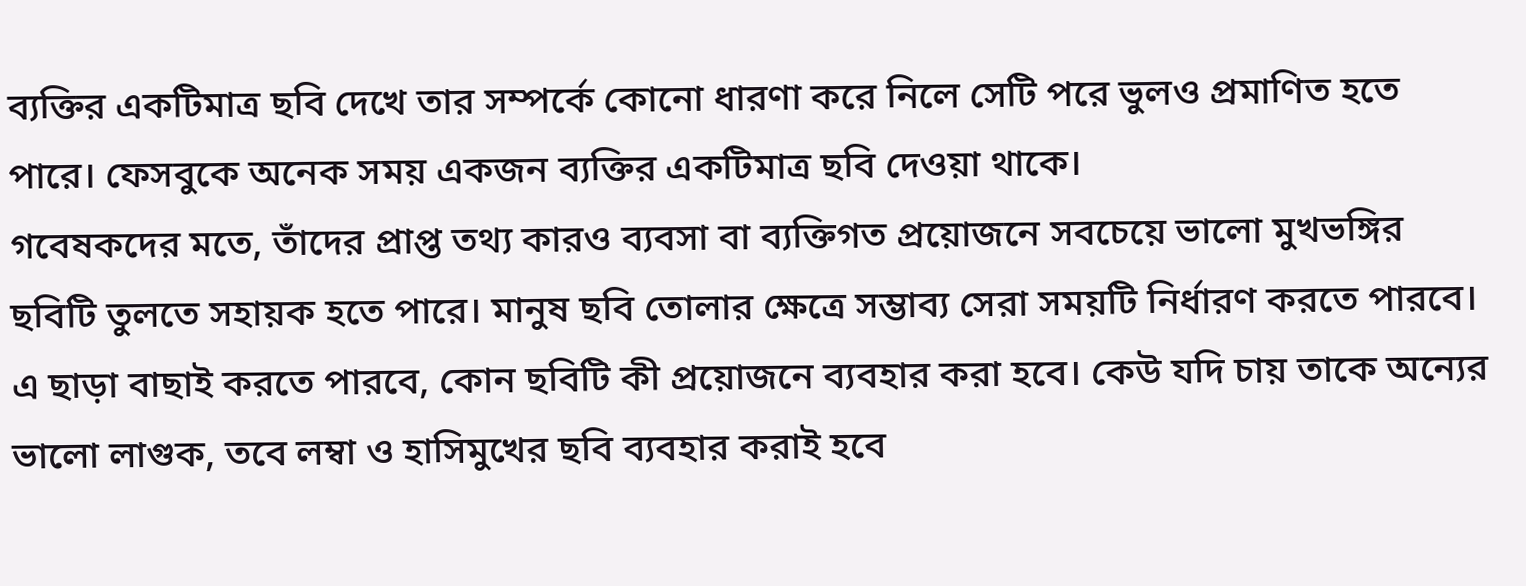ব্যক্তির একটিমাত্র ছবি দেখে তার সম্পর্কে কোনো ধারণা করে নিলে সেটি পরে ভুলও প্রমাণিত হতে পারে। ফেসবুকে অনেক সময় একজন ব্যক্তির একটিমাত্র ছবি দেওয়া থাকে।
গবেষকদের মতে, তাঁদের প্রাপ্ত তথ্য কারও ব্যবসা বা ব্যক্তিগত প্রয়োজনে সবচেয়ে ভালো মুখভঙ্গির ছবিটি তুলতে সহায়ক হতে পারে। মানুষ ছবি তোলার ক্ষেত্রে সম্ভাব্য সেরা সময়টি নির্ধারণ করতে পারবে। এ ছাড়া বাছাই করতে পারবে, কোন ছবিটি কী প্রয়োজনে ব্যবহার করা হবে। কেউ যদি চায় তাকে অন্যের ভালো লাগুক, তবে লম্বা ও হাসিমুখের ছবি ব্যবহার করাই হবে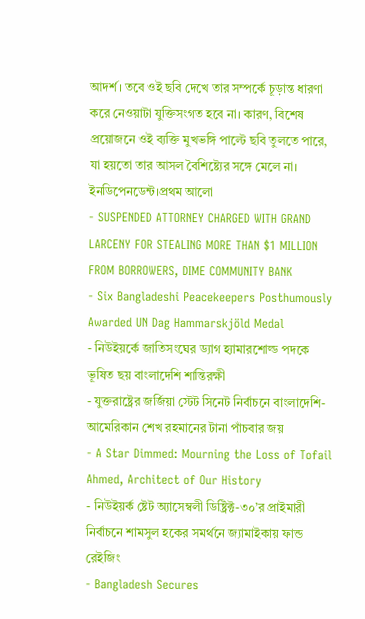আদর্শ। তবে ওই ছবি দেখে তার সম্পর্কে চূড়ান্ত ধারণা করে নেওয়াটা যুক্তিসংগত হবে না। কারণ, বিশেষ প্রয়োজনে ওই ব্যক্তি মুখভঙ্গি পাল্টে ছবি তুলতে পারে, যা হয়তো তার আসল বৈশিষ্ট্যের সঙ্গে মেলে না। ইনডিপেনডেন্ট।প্রথম আলো
- SUSPENDED ATTORNEY CHARGED WITH GRAND LARCENY FOR STEALING MORE THAN $1 MILLION FROM BORROWERS, DIME COMMUNITY BANK
- Six Bangladeshi Peacekeepers Posthumously Awarded UN Dag Hammarskjöld Medal
- নিউইয়র্কে জাতিসংঘের ড্যাগ হ্যামারশোল্ড পদকে ভূষিত ছয় বাংলাদেশি শান্তিরক্ষী
- যুক্তরাষ্ট্রের জর্জিয়া স্টেট সিনেট নির্বাচনে বাংলাদেশি-আমেরিকান শেখ রহমানের টানা পাঁচবার জয়
- A Star Dimmed: Mourning the Loss of Tofail Ahmed, Architect of Our History
- নিউইয়র্ক ষ্টেট অ্যাসেম্বলী ডিষ্ট্রিক্ট-৩০’র প্রাইমারী নির্বাচনে শামসুল হকের সমর্থনে জ্যামাইকায় ফান্ড রেইজিং
- Bangladesh Secures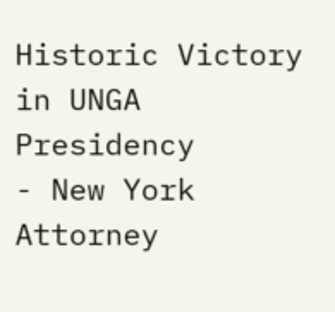Historic Victory in UNGA Presidency
- New York Attorney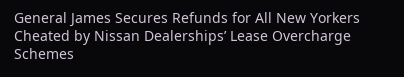General James Secures Refunds for All New Yorkers Cheated by Nissan Dealerships’ Lease Overcharge Schemes